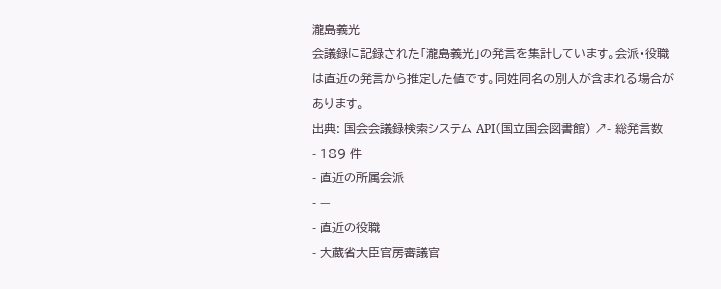瀧島義光
会議録に記録された「瀧島義光」の発言を集計しています。会派・役職は直近の発言から推定した値です。同姓同名の別人が含まれる場合があります。
出典: 国会会議録検索システム API(国立国会図書館) ↗- 総発言数
- 189 件
- 直近の所属会派
- —
- 直近の役職
- 大蔵省大臣官房審議官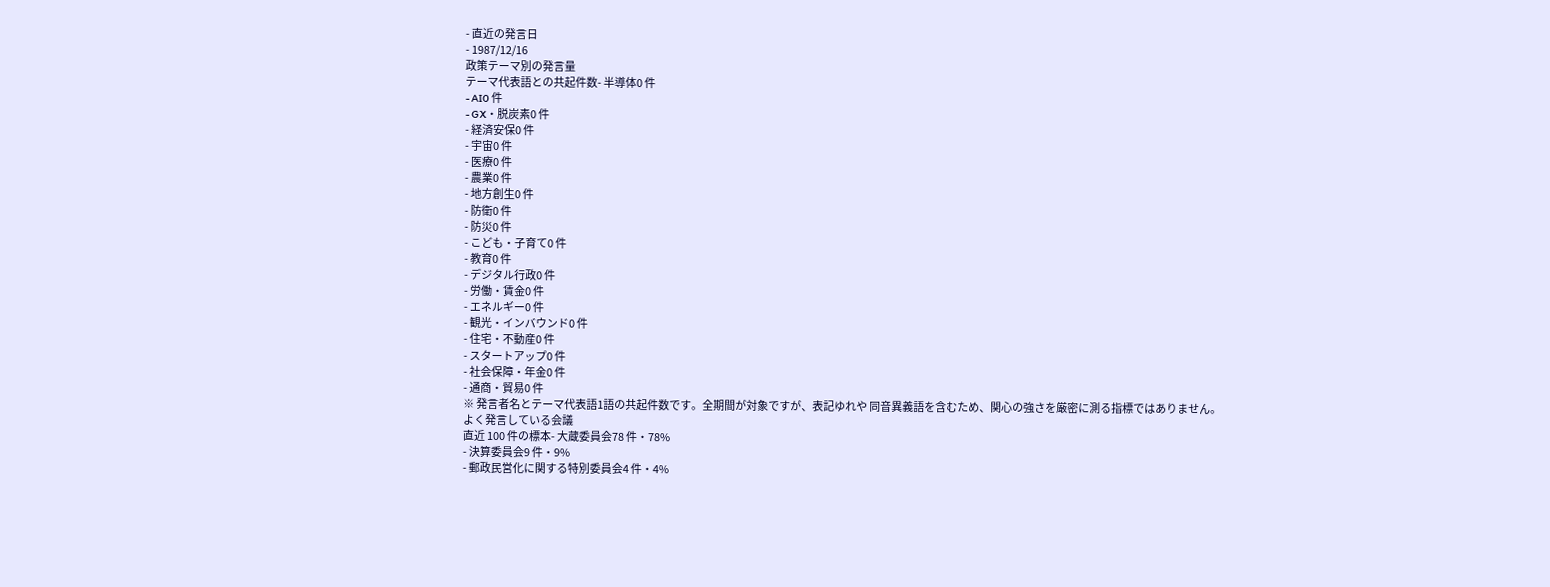- 直近の発言日
- 1987/12/16
政策テーマ別の発言量
テーマ代表語との共起件数- 半導体0 件
- AI0 件
- GX・脱炭素0 件
- 経済安保0 件
- 宇宙0 件
- 医療0 件
- 農業0 件
- 地方創生0 件
- 防衛0 件
- 防災0 件
- こども・子育て0 件
- 教育0 件
- デジタル行政0 件
- 労働・賃金0 件
- エネルギー0 件
- 観光・インバウンド0 件
- 住宅・不動産0 件
- スタートアップ0 件
- 社会保障・年金0 件
- 通商・貿易0 件
※ 発言者名とテーマ代表語1語の共起件数です。全期間が対象ですが、表記ゆれや 同音異義語を含むため、関心の強さを厳密に測る指標ではありません。
よく発言している会議
直近 100 件の標本- 大蔵委員会78 件・78%
- 決算委員会9 件・9%
- 郵政民営化に関する特別委員会4 件・4%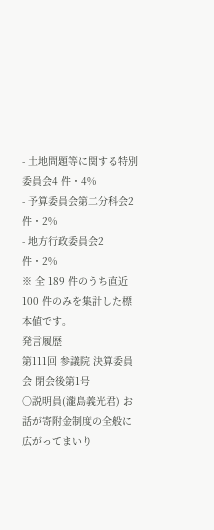- 土地問題等に関する特別委員会4 件・4%
- 予算委員会第二分科会2 件・2%
- 地方行政委員会2 件・2%
※ 全 189 件のうち直近 100 件のみを集計した標本値です。
発言履歴
第111回 参議院 決算委員会 閉会後第1号
○説明員(瀧島義光君) お話が寄附金制度の全般に広がってまいり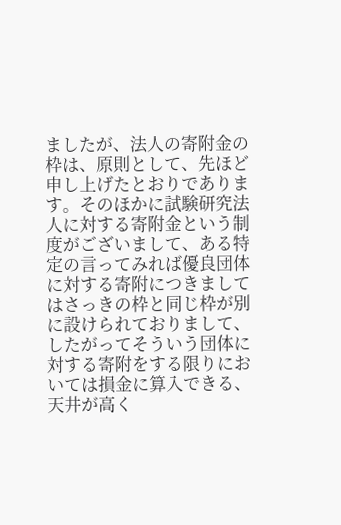ましたが、法人の寄附金の枠は、原則として、先ほど申し上げたとおりであります。そのほかに試験研究法人に対する寄附金という制度がございまして、ある特定の言ってみれば優良団体に対する寄附につきましてはさっきの枠と同じ枠が別に設けられておりまして、したがってそういう団体に対する寄附をする限りにおいては損金に算入できる、天井が高く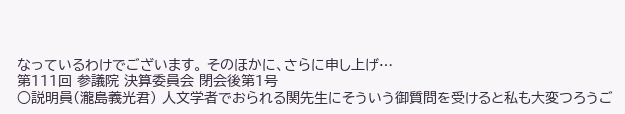なっているわけでございます。 そのほかに、さらに申し上げ…
第111回 参議院 決算委員会 閉会後第1号
○説明員(瀧島義光君) 人文学者でおられる関先生にそういう御質問を受けると私も大変つろうご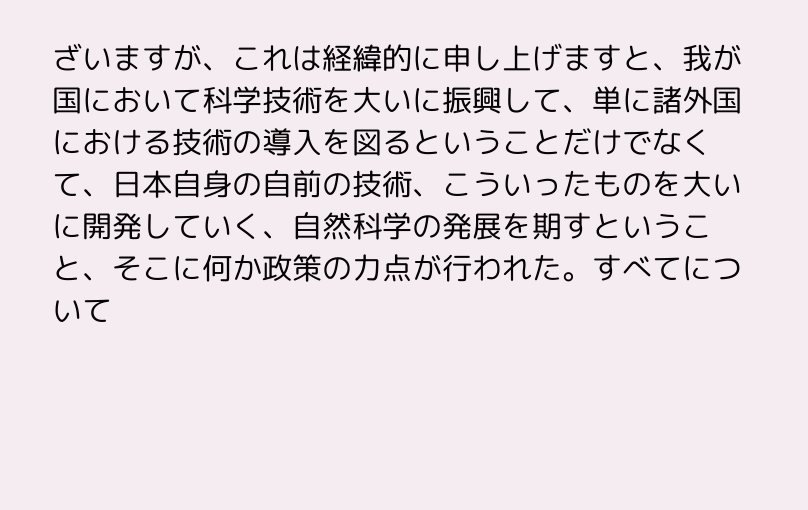ざいますが、これは経緯的に申し上げますと、我が国において科学技術を大いに振興して、単に諸外国における技術の導入を図るということだけでなくて、日本自身の自前の技術、こういったものを大いに開発していく、自然科学の発展を期すということ、そこに何か政策の力点が行われた。すべてについて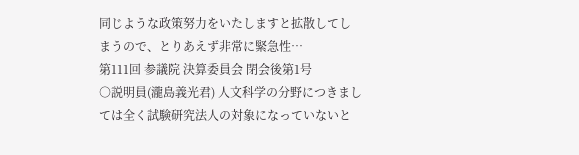同じような政策努力をいたしますと拡散してしまうので、とりあえず非常に緊急性…
第111回 参議院 決算委員会 閉会後第1号
○説明員(瀧島義光君) 人文科学の分野につきましては全く試験研究法人の対象になっていないと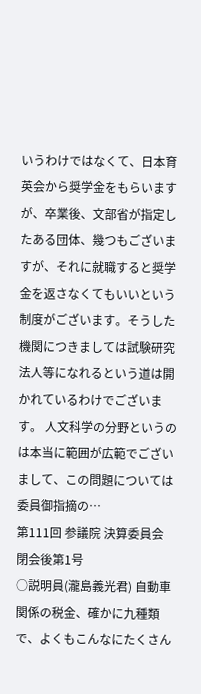いうわけではなくて、日本育英会から奨学金をもらいますが、卒業後、文部省が指定したある団体、幾つもございますが、それに就職すると奨学金を返さなくてもいいという制度がございます。そうした機関につきましては試験研究法人等になれるという道は開かれているわけでございます。 人文科学の分野というのは本当に範囲が広範でございまして、この問題については委員御指摘の…
第111回 参議院 決算委員会 閉会後第1号
○説明員(瀧島義光君) 自動車関係の税金、確かに九種類で、よくもこんなにたくさん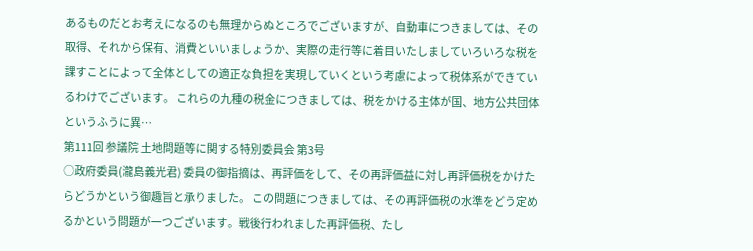あるものだとお考えになるのも無理からぬところでございますが、自動車につきましては、その取得、それから保有、消費といいましょうか、実際の走行等に着目いたしましていろいろな税を課すことによって全体としての適正な負担を実現していくという考慮によって税体系ができているわけでございます。 これらの九種の税金につきましては、税をかける主体が国、地方公共団体というふうに異…
第111回 参議院 土地問題等に関する特別委員会 第3号
○政府委員(瀧島義光君) 委員の御指摘は、再評価をして、その再評価益に対し再評価税をかけたらどうかという御趣旨と承りました。 この問題につきましては、その再評価税の水準をどう定めるかという問題が一つございます。戦後行われました再評価税、たし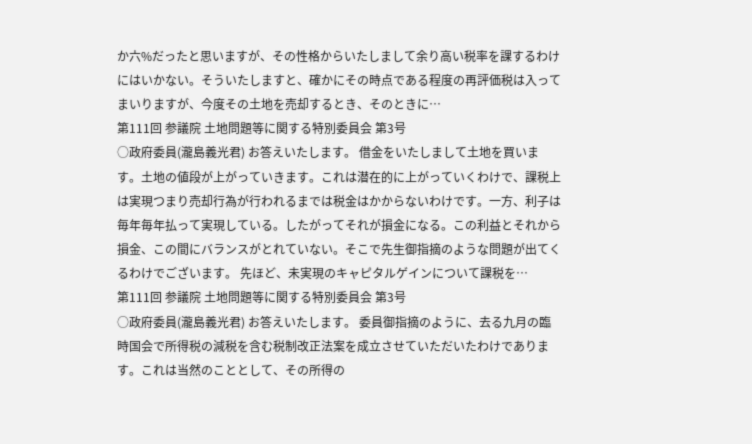か六%だったと思いますが、その性格からいたしまして余り高い税率を課するわけにはいかない。そういたしますと、確かにその時点である程度の再評価税は入ってまいりますが、今度その土地を売却するとき、そのときに…
第111回 参議院 土地問題等に関する特別委員会 第3号
○政府委員(瀧島義光君) お答えいたします。 借金をいたしまして土地を買います。土地の値段が上がっていきます。これは潜在的に上がっていくわけで、課税上は実現つまり売却行為が行われるまでは税金はかからないわけです。一方、利子は毎年毎年払って実現している。したがってそれが損金になる。この利益とそれから損金、この間にバランスがとれていない。そこで先生御指摘のような問題が出てくるわけでございます。 先ほど、未実現のキャピタルゲインについて課税を…
第111回 参議院 土地問題等に関する特別委員会 第3号
○政府委員(瀧島義光君) お答えいたします。 委員御指摘のように、去る九月の臨時国会で所得税の減税を含む税制改正法案を成立させていただいたわけであります。これは当然のこととして、その所得の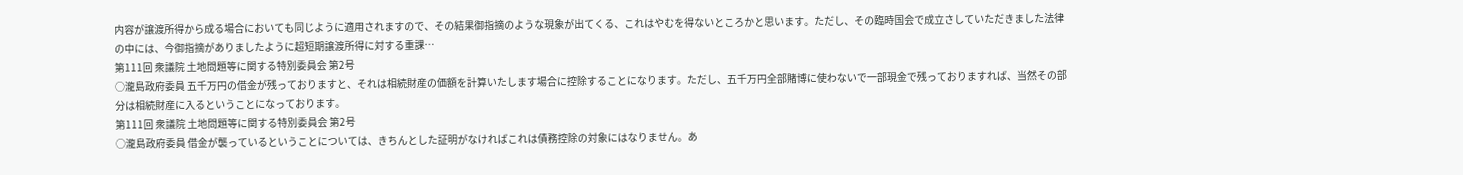内容が譲渡所得から成る場合においても同じように適用されますので、その結果御指摘のような現象が出てくる、これはやむを得ないところかと思います。ただし、その臨時国会で成立さしていただきました法律の中には、今御指摘がありましたように超短期譲渡所得に対する重課…
第111回 衆議院 土地問題等に関する特別委員会 第2号
○瀧島政府委員 五千万円の借金が残っておりますと、それは相続財産の価額を計算いたします場合に控除することになります。ただし、五千万円全部賭博に使わないで一部現金で残っておりますれば、当然その部分は相続財産に入るということになっております。
第111回 衆議院 土地問題等に関する特別委員会 第2号
○瀧島政府委員 借金が襲っているということについては、きちんとした証明がなければこれは債務控除の対象にはなりません。あ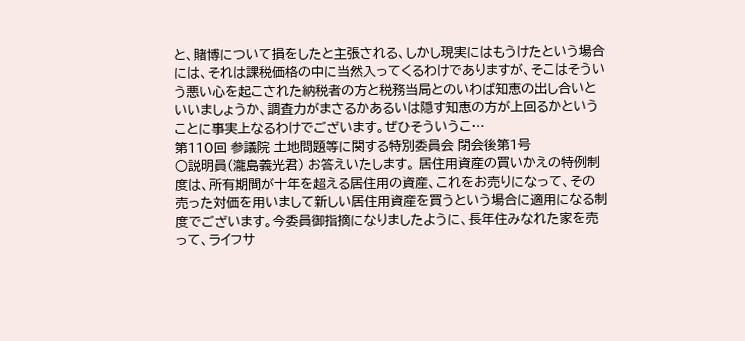と、賭博について損をしたと主張される、しかし現実にはもうけたという場合には、それは課税価格の中に当然入ってくるわけでありますが、そこはそういう悪い心を起こされた納税者の方と税務当局とのいわば知恵の出し合いといいましょうか、調査力がまさるかあるいは隠す知恵の方が上回るかということに事実上なるわけでございます。ぜひそういうこ…
第110回 参議院 土地問題等に関する特別委員会 閉会後第1号
○説明員(瀧島義光君) お答えいたします。 居住用資産の買いかえの特例制度は、所有期間が十年を超える居住用の資産、これをお売りになって、その売った対価を用いまして新しい居住用資産を買うという場合に適用になる制度でございます。今委員御指摘になりましたように、長年住みなれた家を売って、ライフサ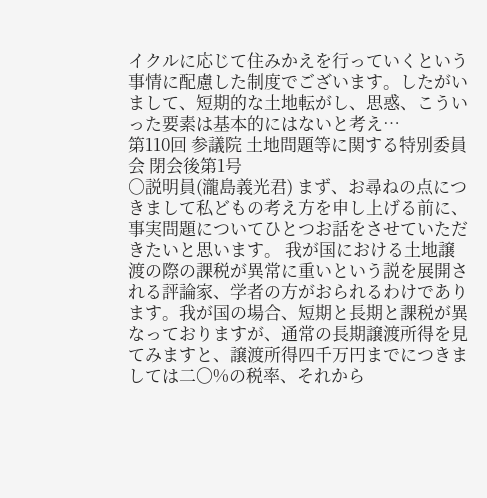イクルに応じて住みかえを行っていくという事情に配慮した制度でございます。したがいまして、短期的な土地転がし、思惑、こういった要素は基本的にはないと考え…
第110回 参議院 土地問題等に関する特別委員会 閉会後第1号
○説明員(瀧島義光君) まず、お尋ねの点につきまして私どもの考え方を申し上げる前に、事実問題についてひとつお話をさせていただきたいと思います。 我が国における土地譲渡の際の課税が異常に重いという説を展開される評論家、学者の方がおられるわけであります。我が国の場合、短期と長期と課税が異なっておりますが、通常の長期譲渡所得を見てみますと、譲渡所得四千万円までにつきましては二〇%の税率、それから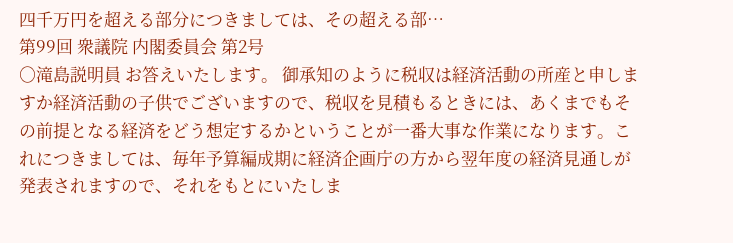四千万円を超える部分につきましては、その超える部…
第99回 衆議院 内閣委員会 第2号
○滝島説明員 お答えいたします。 御承知のように税収は経済活動の所産と申しますか経済活動の子供でございますので、税収を見積もるときには、あくまでもその前提となる経済をどう想定するかということが一番大事な作業になります。これにつきましては、毎年予算編成期に経済企画庁の方から翌年度の経済見通しが発表されますので、それをもとにいたしま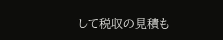して税収の見積も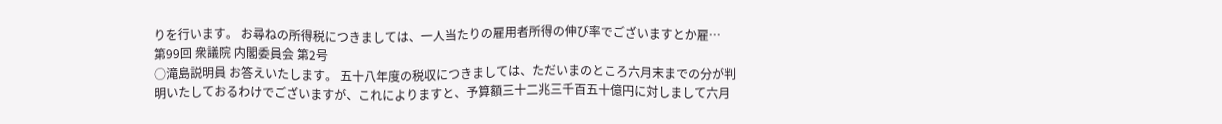りを行います。 お尋ねの所得税につきましては、一人当たりの雇用者所得の伸び率でございますとか雇…
第99回 衆議院 内閣委員会 第2号
○滝島説明員 お答えいたします。 五十八年度の税収につきましては、ただいまのところ六月末までの分が判明いたしておるわけでございますが、これによりますと、予算額三十二兆三千百五十億円に対しまして六月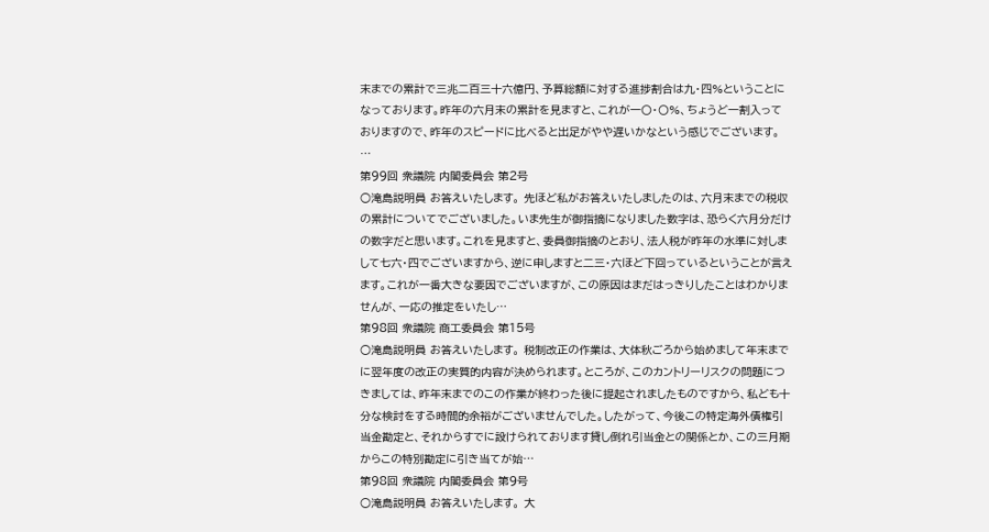末までの累計で三兆二百三十六億円、予算総額に対する進捗割合は九・四%ということになっております。昨年の六月末の累計を見ますと、これが一〇・〇%、ちょうど一割入っておりますので、昨年のスピードに比べると出足がやや遅いかなという感じでございます。 …
第99回 衆議院 内閣委員会 第2号
○滝島説明員 お答えいたします。 先ほど私がお答えいたしましたのは、六月末までの税収の累計についてでございました。いま先生が御指摘になりました数字は、恐らく六月分だけの数字だと思います。これを見ますと、委員御指摘のとおり、法人税が昨年の水準に対しまして七六・四でございますから、逆に申しますと二三・六ほど下回っているということが言えます。これが一番大きな要因でございますが、この原因はまだはっきりしたことはわかりませんが、一応の推定をいたし…
第98回 衆議院 商工委員会 第15号
○滝島説明員 お答えいたします。 税制改正の作業は、大体秋ごろから始めまして年末までに翌年度の改正の実質的内容が決められます。ところが、このカントリーリスクの問題につきましては、昨年末までのこの作業が終わった後に提起されましたものですから、私ども十分な検討をする時間的余裕がございませんでした。したがって、今後この特定海外債権引当金勘定と、それからすでに設けられております貸し倒れ引当金との関係とか、この三月期からこの特別勘定に引き当てが始…
第98回 衆議院 内閣委員会 第9号
○滝島説明員 お答えいたします。 大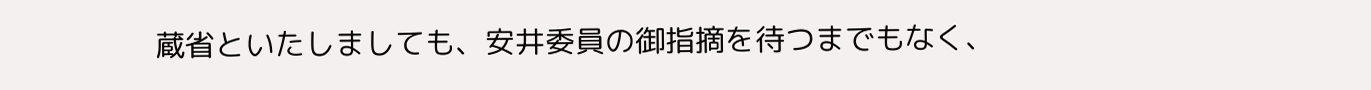蔵省といたしましても、安井委員の御指摘を待つまでもなく、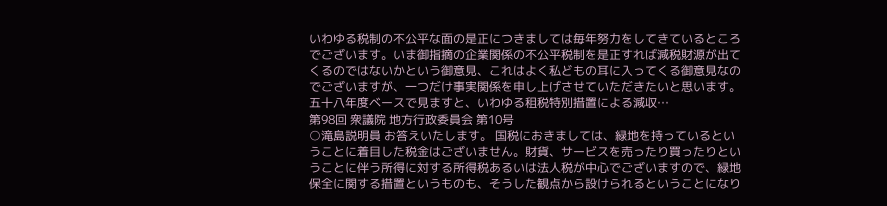いわゆる税制の不公平な面の是正につきましては毎年努力をしてきているところでございます。いま御指摘の企業関係の不公平税制を是正すれば減税財源が出てくるのではないかという御意見、これはよく私どもの耳に入ってくる御意見なのでございますが、一つだけ事実関係を申し上げさせていただきたいと思います。 五十八年度ベースで見ますと、いわゆる租税特別措置による減収…
第98回 衆議院 地方行政委員会 第10号
○滝島説明員 お答えいたします。 国税におきましては、緑地を持っているということに着目した税金はございません。財貨、サービスを売ったり買ったりということに伴う所得に対する所得税あるいは法人税が中心でございますので、緑地保全に関する措置というものも、そうした観点から設けられるということになり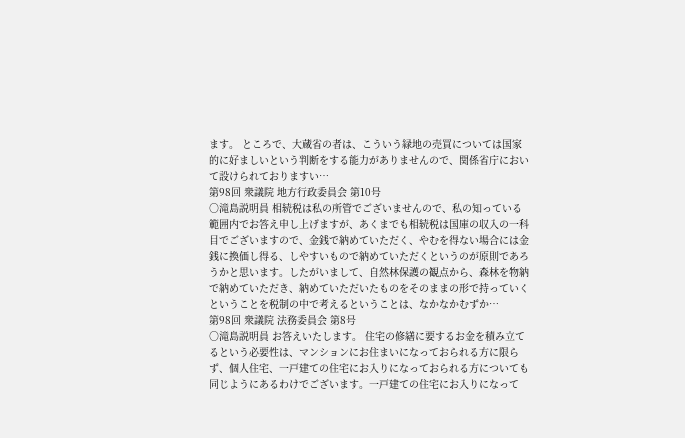ます。 ところで、大蔵省の者は、こういう緑地の売買については国家的に好ましいという判断をする能力がありませんので、関係省庁において設けられておりますい…
第98回 衆議院 地方行政委員会 第10号
○滝島説明員 相続税は私の所管でございませんので、私の知っている範囲内でお答え申し上げますが、あくまでも相続税は国庫の収入の一科目でございますので、金銭で納めていただく、やむを得ない場合には金銭に換価し得る、しやすいもので納めていただくというのが原則であろうかと思います。したがいまして、自然林保護の観点から、森林を物納で納めていただき、納めていただいたものをそのままの形で持っていくということを税制の中で考えるということは、なかなかむずか…
第98回 衆議院 法務委員会 第8号
○滝島説明員 お答えいたします。 住宅の修繕に要するお金を積み立てるという必要性は、マンションにお住まいになっておられる方に限らず、個人住宅、一戸建ての住宅にお入りになっておられる方についても同じようにあるわけでございます。一戸建ての住宅にお入りになって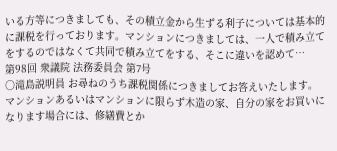いる方等につきましても、その積立金から生ずる利子については基本的に課税を行っております。マンションにつきましては、一人で積み立てをするのではなくて共同で積み立てをする、そこに違いを認めて…
第98回 衆議院 法務委員会 第7号
○滝島説明員 お尋ねのうち課税関係につきましてお答えいたします。 マンションあるいはマンションに限らず木造の家、自分の家をお買いになります場合には、修繕費とか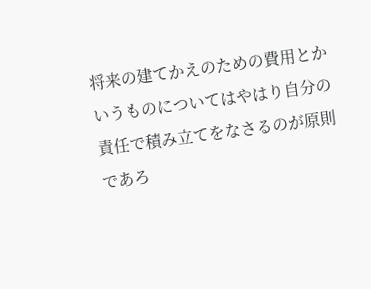将来の建てかえのための費用とかいうものについてはやはり自分の責任で積み立てをなさるのが原則であろ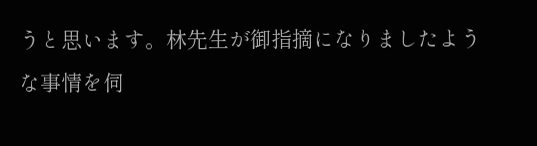うと思います。林先生が御指摘になりましたような事情を伺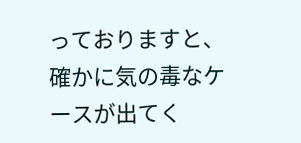っておりますと、確かに気の毒なケースが出てく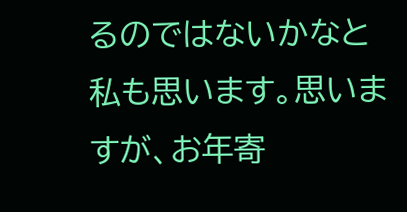るのではないかなと私も思います。思いますが、お年寄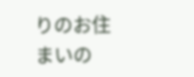りのお住まいの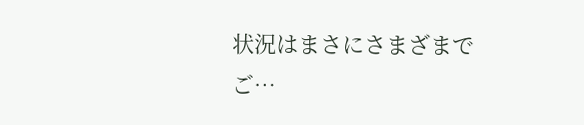状況はまさにさまざまでご…